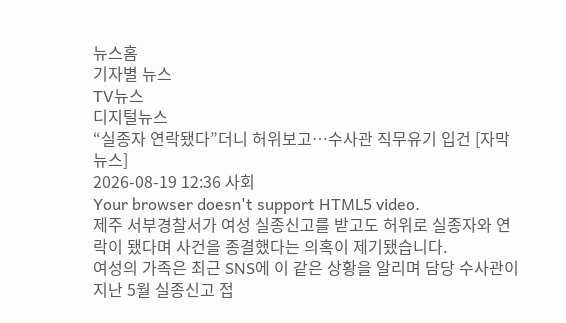뉴스홈
기자별 뉴스
TV뉴스
디지털뉴스
“실종자 연락됐다”더니 허위보고…수사관 직무유기 입건 [자막뉴스]
2026-08-19 12:36 사회
Your browser doesn't support HTML5 video.
제주 서부경찰서가 여성 실종신고를 받고도 허위로 실종자와 연락이 됐다며 사건을 종결했다는 의혹이 제기됐습니다.
여성의 가족은 최근 SNS에 이 같은 상황을 알리며 담당 수사관이 지난 5월 실종신고 접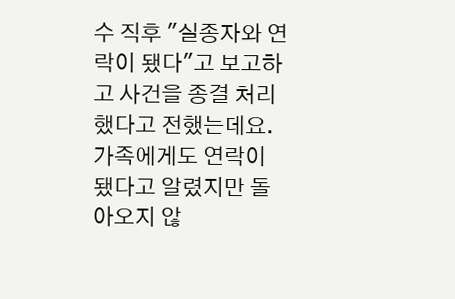수 직후 "실종자와 연락이 됐다"고 보고하고 사건을 종결 처리했다고 전했는데요.
가족에게도 연락이 됐다고 알렸지만 돌아오지 않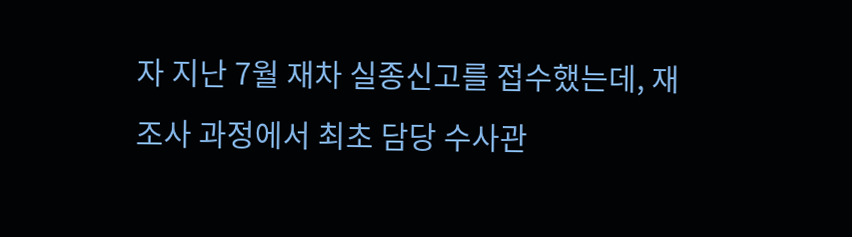자 지난 7월 재차 실종신고를 접수했는데, 재조사 과정에서 최초 담당 수사관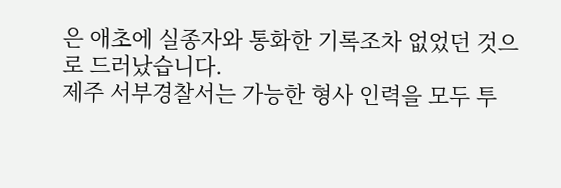은 애초에 실종자와 통화한 기록조차 없었던 것으로 드러났습니다.
제주 서부경찰서는 가능한 형사 인력을 모두 투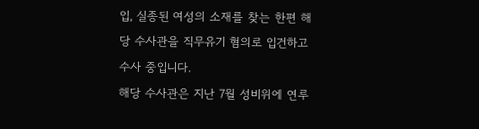입, 실종된 여성의 소재를 찾는 한편 해당 수사관을 직무유기 혐의로 입건하고 수사 중입니다.
해당 수사관은 지난 7월 성비위에 연루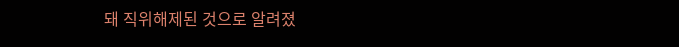돼 직위해제된 것으로 알려졌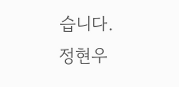습니다.
정현우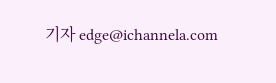기자 edge@ichannela.com